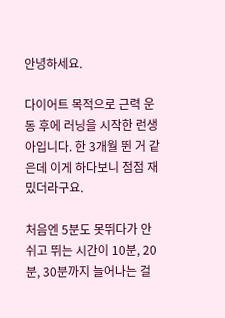안녕하세요.

다이어트 목적으로 근력 운동 후에 러닝을 시작한 런생아입니다. 한 3개월 뛴 거 같은데 이게 하다보니 점점 재밌더라구요.

처음엔 5분도 못뛰다가 안쉬고 뛰는 시간이 10분, 20분, 30분까지 늘어나는 걸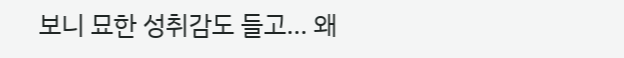보니 묘한 성취감도 들고… 왜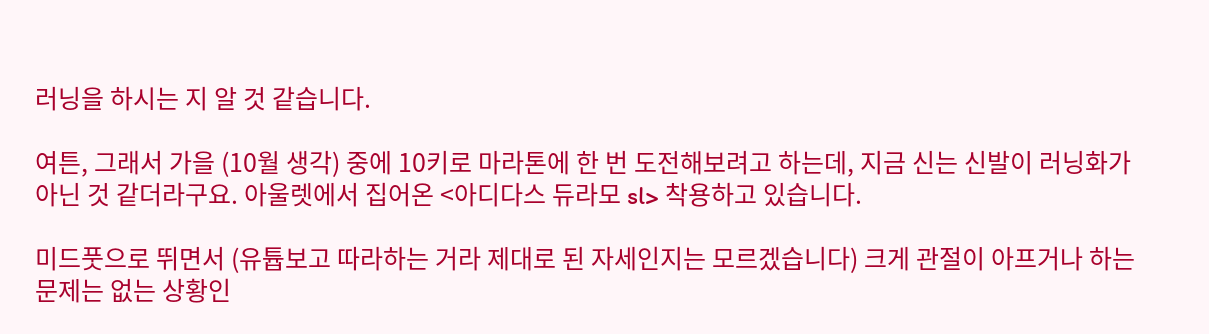러닝을 하시는 지 알 것 같습니다.

여튼, 그래서 가을 (10월 생각) 중에 10키로 마라톤에 한 번 도전해보려고 하는데, 지금 신는 신발이 러닝화가 아닌 것 같더라구요. 아울렛에서 집어온 <아디다스 듀라모 sl> 착용하고 있습니다.

미드풋으로 뛰면서 (유튭보고 따라하는 거라 제대로 된 자세인지는 모르겠습니다) 크게 관절이 아프거나 하는 문제는 없는 상황인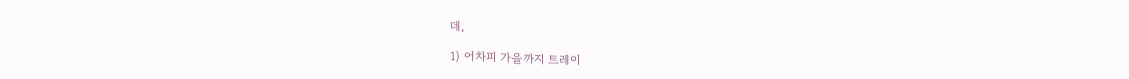데,

1) 어차피 가을까지 트레이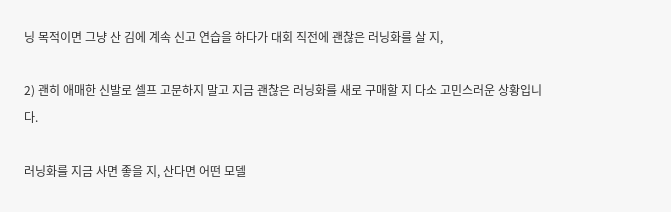닝 목적이면 그냥 산 김에 계속 신고 연습을 하다가 대회 직전에 괜찮은 러닝화를 살 지,

2) 괜히 애매한 신발로 셀프 고문하지 말고 지금 괜찮은 러닝화를 새로 구매할 지 다소 고민스러운 상황입니다.

러닝화를 지금 사면 좋을 지, 산다면 어떤 모델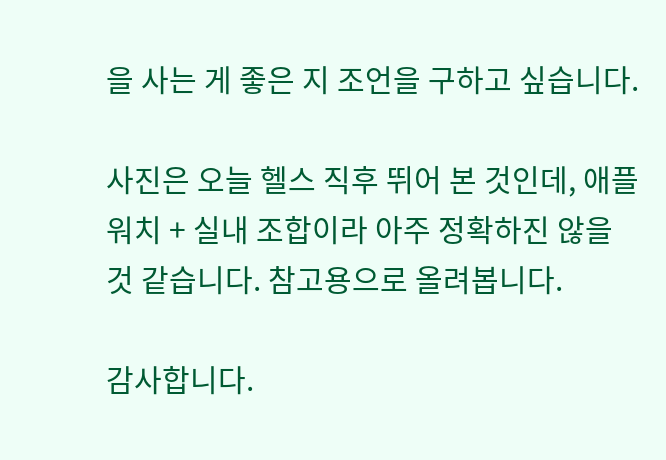을 사는 게 좋은 지 조언을 구하고 싶습니다.

사진은 오늘 헬스 직후 뛰어 본 것인데, 애플워치 + 실내 조합이라 아주 정확하진 않을 것 같습니다. 참고용으로 올려봅니다.

감사합니다.